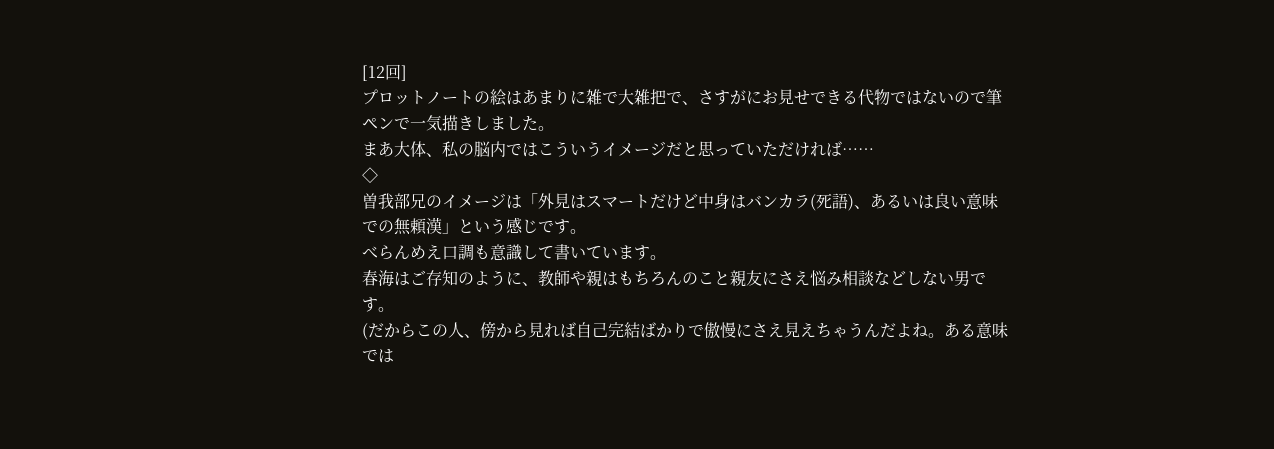[12回]
プロットノートの絵はあまりに雑で大雑把で、さすがにお見せできる代物ではないので筆ペンで一気描きしました。
まあ大体、私の脳内ではこういうイメージだと思っていただければ……
◇
曽我部兄のイメージは「外見はスマートだけど中身はバンカラ(死語)、あるいは良い意味での無頼漢」という感じです。
べらんめえ口調も意識して書いています。
春海はご存知のように、教師や親はもちろんのこと親友にさえ悩み相談などしない男です。
(だからこの人、傍から見れば自己完結ばかりで傲慢にさえ見えちゃうんだよね。ある意味では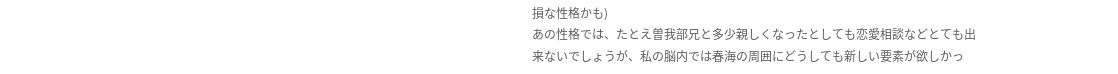損な性格かも)
あの性格では、たとえ曽我部兄と多少親しくなったとしても恋愛相談などとても出来ないでしょうが、私の脳内では春海の周囲にどうしても新しい要素が欲しかっ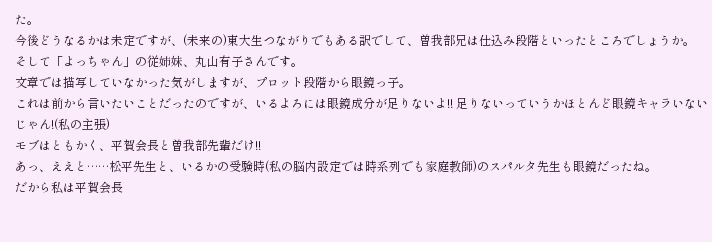た。
今後どうなるかは未定ですが、(未来の)東大生つながりでもある訳でして、曽我部兄は仕込み段階といったところでしょうか。
そして「よっちゃん」の従姉妹、丸山有子さんです。
文章では描写していなかった気がしますが、プロット段階から眼鏡っ子。
これは前から言いたいことだったのですが、いるよろには眼鏡成分が足りないよ!! 足りないっていうかほとんど眼鏡キャラいないじゃん!(私の主張)
モブはともかく、平賀会長と曽我部先輩だけ!!
あっ、ええと……松平先生と、いるかの受験時(私の脳内設定では時系列でも家庭教師)のスパルタ先生も眼鏡だったね。
だから私は平賀会長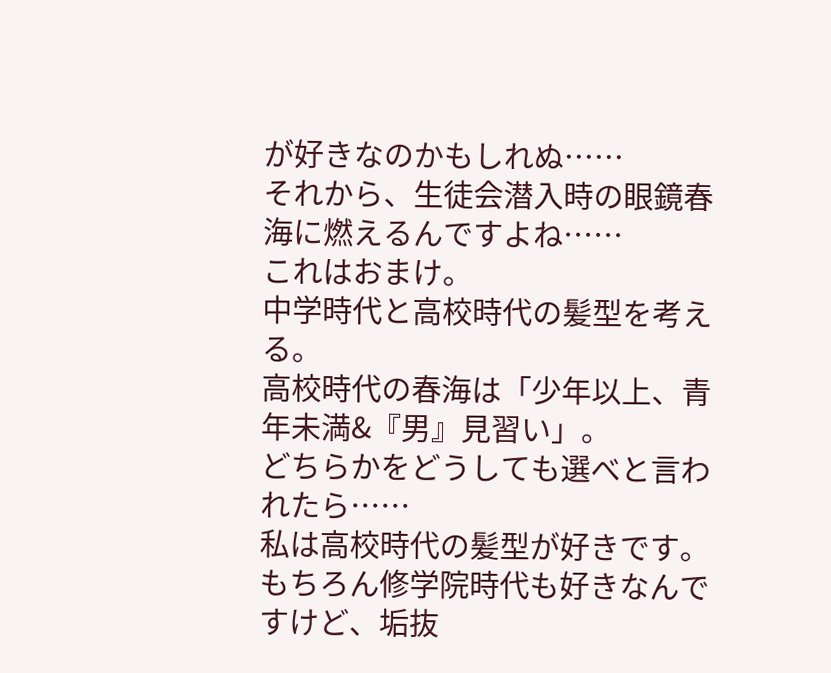が好きなのかもしれぬ……
それから、生徒会潜入時の眼鏡春海に燃えるんですよね……
これはおまけ。
中学時代と高校時代の髪型を考える。
高校時代の春海は「少年以上、青年未満&『男』見習い」。
どちらかをどうしても選べと言われたら……
私は高校時代の髪型が好きです。
もちろん修学院時代も好きなんですけど、垢抜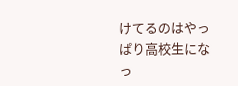けてるのはやっぱり高校生になっ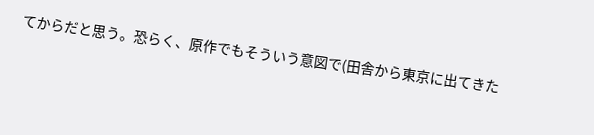てからだと思う。恐らく、原作でもそういう意図で(田舎から東京に出てきた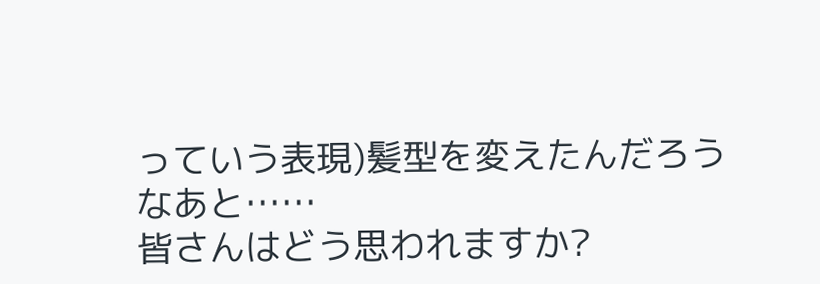っていう表現)髪型を変えたんだろうなあと……
皆さんはどう思われますか?